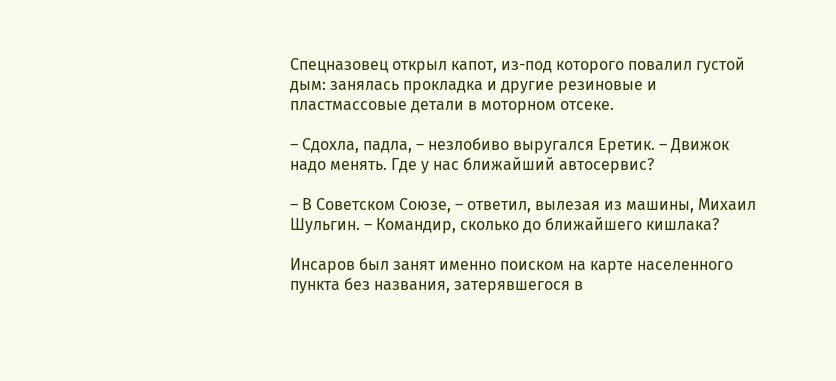Спецназовец открыл капот, из-под которого повалил густой дым: занялась прокладка и другие резиновые и пластмассовые детали в моторном отсеке.

– Сдохла, падла, – незлобиво выругался Еретик. – Движок надо менять. Где у нас ближайший автосервис?

– В Советском Союзе, – ответил, вылезая из машины, Михаил Шульгин. – Командир, сколько до ближайшего кишлака?

Инсаров был занят именно поиском на карте населенного пункта без названия, затерявшегося в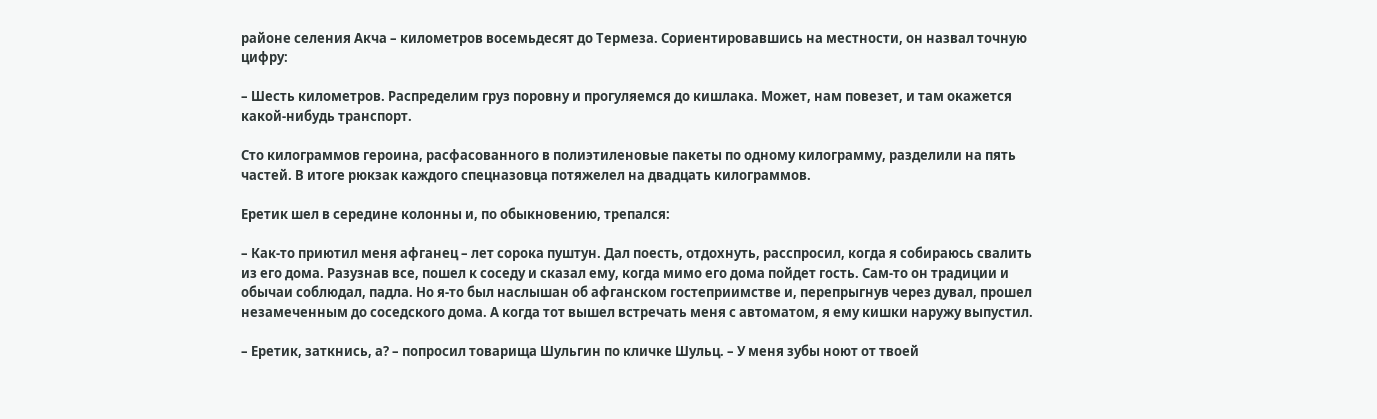районе селения Акча – километров восемьдесят до Термеза. Сориентировавшись на местности, он назвал точную цифру:

– Шесть километров. Распределим груз поровну и прогуляемся до кишлака. Может, нам повезет, и там окажется какой-нибудь транспорт.

Сто килограммов героина, расфасованного в полиэтиленовые пакеты по одному килограмму, разделили на пять частей. В итоге рюкзак каждого спецназовца потяжелел на двадцать килограммов.

Еретик шел в середине колонны и, по обыкновению, трепался:

– Как-то приютил меня афганец – лет сорока пуштун. Дал поесть, отдохнуть, расспросил, когда я собираюсь свалить из его дома. Разузнав все, пошел к соседу и сказал ему, когда мимо его дома пойдет гость. Сам-то он традиции и обычаи соблюдал, падла. Но я-то был наслышан об афганском гостеприимстве и, перепрыгнув через дувал, прошел незамеченным до соседского дома. А когда тот вышел встречать меня с автоматом, я ему кишки наружу выпустил.

– Еретик, заткнись, а? – попросил товарища Шульгин по кличке Шульц. – У меня зубы ноют от твоей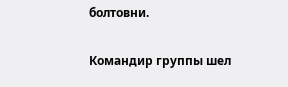болтовни.

Командир группы шел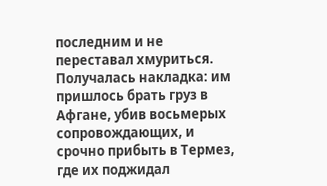последним и не переставал хмуриться. Получалась накладка: им пришлось брать груз в Афгане, убив восьмерых сопровождающих, и срочно прибыть в Термез, где их поджидал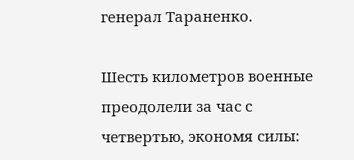генерал Тараненко.

Шесть километров военные преодолели за час с четвертью, экономя силы: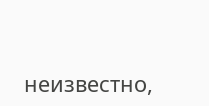неизвестно,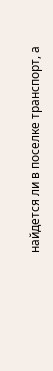найдется ли в поселке транспорт, а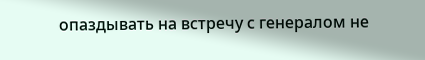опаздывать на встречу с генералом не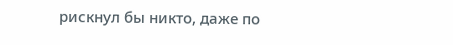рискнул бы никто, даже по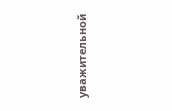уважительной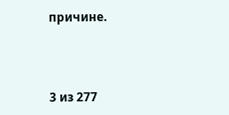причине.



3 из 277